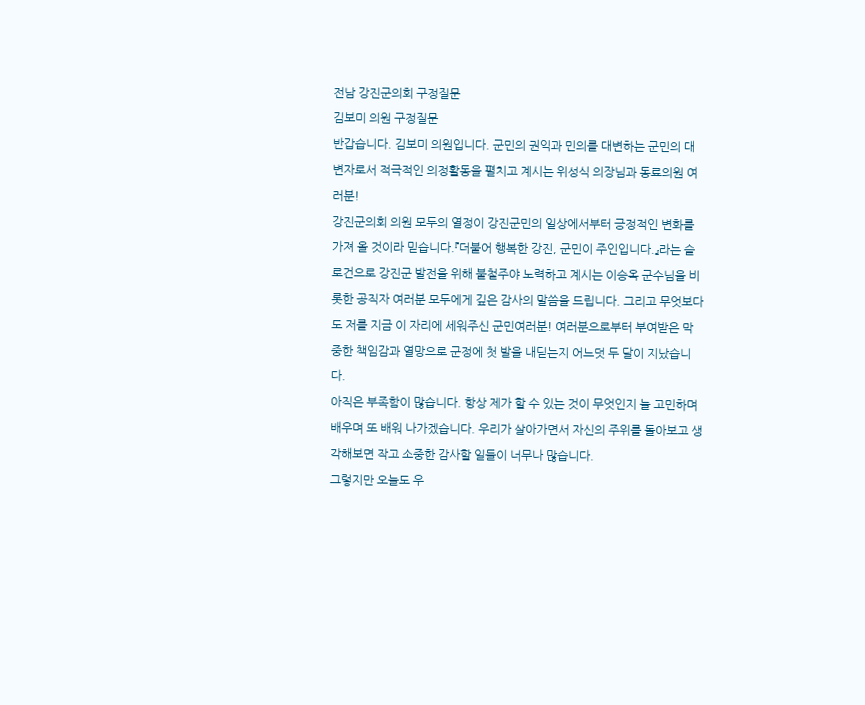전남 강진군의회 구정질문
김보미 의원 구정질문
반갑습니다. 김보미 의원입니다. 군민의 권익과 민의를 대변하는 군민의 대변자로서 적극적인 의정활동을 펼치고 계시는 위성식 의장님과 동료의원 여러분!
강진군의회 의원 모두의 열정이 강진군민의 일상에서부터 긍정적인 변화를 가져 올 것이라 믿습니다.『더불어 행복한 강진, 군민이 주인입니다.』라는 슬로건으로 강진군 발전을 위해 불철주야 노력하고 계시는 이승옥 군수님을 비롯한 공직자 여러분 모두에게 깊은 감사의 말씀을 드립니다. 그리고 무엇보다도 저를 지금 이 자리에 세워주신 군민여러분! 여러분으로부터 부여받은 막중한 책임감과 열망으로 군정에 첫 발을 내딛는지 어느덧 두 달이 지났습니다.
아직은 부족함이 많습니다. 항상 제가 할 수 있는 것이 무엇인지 늘 고민하며 배우며 또 배워 나가겠습니다. 우리가 살아가면서 자신의 주위를 돌아보고 생각해보면 작고 소중한 감사할 일들이 너무나 많습니다.
그렇지만 오늘도 우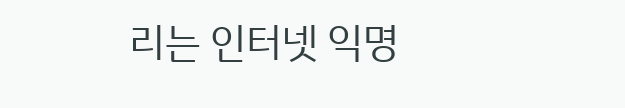리는 인터넷 익명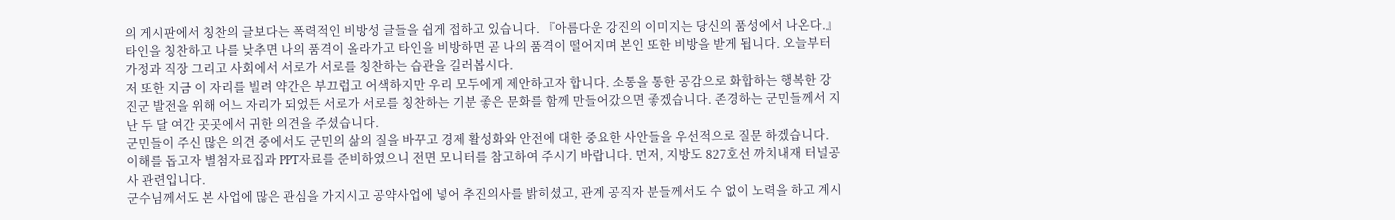의 게시판에서 칭찬의 글보다는 폭력적인 비방성 글들을 쉽게 접하고 있습니다. 『아름다운 강진의 이미지는 당신의 품성에서 나온다.』타인을 칭찬하고 나를 낮추면 나의 품격이 올라가고 타인을 비방하면 곧 나의 품격이 떨어지며 본인 또한 비방을 받게 됩니다. 오늘부터 가정과 직장 그리고 사회에서 서로가 서로를 칭찬하는 습관을 길러봅시다.
저 또한 지금 이 자리를 빌려 약간은 부끄럽고 어색하지만 우리 모두에게 제안하고자 합니다. 소통을 통한 공감으로 화합하는 행복한 강진군 발전을 위해 어느 자리가 되었든 서로가 서로를 칭찬하는 기분 좋은 문화를 함께 만들어갔으면 좋겠습니다. 존경하는 군민들께서 지난 두 달 여간 곳곳에서 귀한 의견을 주셨습니다.
군민들이 주신 많은 의견 중에서도 군민의 삶의 질을 바꾸고 경제 활성화와 안전에 대한 중요한 사안들을 우선적으로 질문 하겠습니다. 이해를 돕고자 별첨자료집과 PPT자료를 준비하였으니 전면 모니터를 참고하여 주시기 바랍니다. 먼저, 지방도 827호선 까치내재 터널공사 관련입니다.
군수님께서도 본 사업에 많은 관심을 가지시고 공약사업에 넣어 추진의사를 밝히셨고, 관계 공직자 분들께서도 수 없이 노력을 하고 계시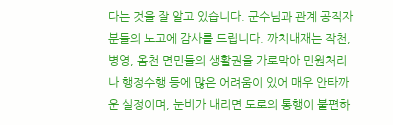다는 것을 잘 알고 있습니다. 군수님과 관계 공직자 분들의 노고에 감사를 드립니다. 까치내재는 작천, 병영, 옴천 면민들의 생활권을 가로막아 민원처리나 행정수행 등에 많은 어려움이 있어 매우 안타까운 실정이며, 눈비가 내리면 도로의 통행이 불편하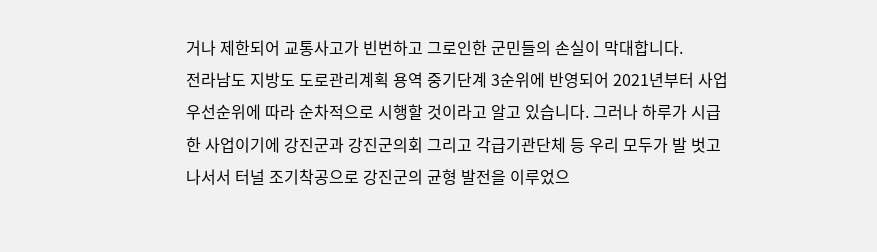거나 제한되어 교통사고가 빈번하고 그로인한 군민들의 손실이 막대합니다.
전라남도 지방도 도로관리계획 용역 중기단계 3순위에 반영되어 2021년부터 사업 우선순위에 따라 순차적으로 시행할 것이라고 알고 있습니다. 그러나 하루가 시급한 사업이기에 강진군과 강진군의회 그리고 각급기관단체 등 우리 모두가 발 벗고 나서서 터널 조기착공으로 강진군의 균형 발전을 이루었으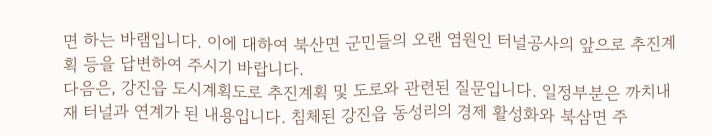면 하는 바램입니다. 이에 대하여 북산면 군민들의 오랜 염원인 터널공사의 앞으로 추진계획 등을 답변하여 주시기 바랍니다.
다음은, 강진읍 도시계획도로 추진계획 및 도로와 관련된 질문입니다. 일정부분은 까치내재 터널과 연계가 된 내용입니다. 침체된 강진읍 동성리의 경제 활성화와 북삼면 주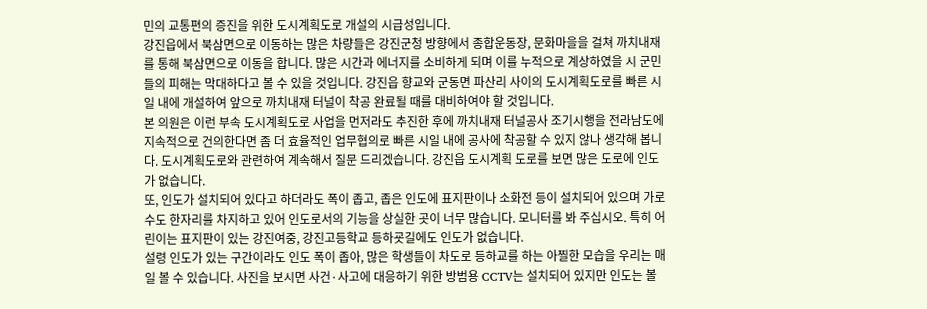민의 교통편의 증진을 위한 도시계획도로 개설의 시급성입니다.
강진읍에서 북삼면으로 이동하는 많은 차량들은 강진군청 방향에서 종합운동장, 문화마을을 걸쳐 까치내재를 통해 북삼면으로 이동을 합니다. 많은 시간과 에너지를 소비하게 되며 이를 누적으로 계상하였을 시 군민들의 피해는 막대하다고 볼 수 있을 것입니다. 강진읍 향교와 군동면 파산리 사이의 도시계획도로를 빠른 시일 내에 개설하여 앞으로 까치내재 터널이 착공 완료될 때를 대비하여야 할 것입니다.
본 의원은 이런 부속 도시계획도로 사업을 먼저라도 추진한 후에 까치내재 터널공사 조기시행을 전라남도에 지속적으로 건의한다면 좀 더 효율적인 업무협의로 빠른 시일 내에 공사에 착공할 수 있지 않나 생각해 봅니다. 도시계획도로와 관련하여 계속해서 질문 드리겠습니다. 강진읍 도시계획 도로를 보면 많은 도로에 인도가 없습니다.
또, 인도가 설치되어 있다고 하더라도 폭이 좁고, 좁은 인도에 표지판이나 소화전 등이 설치되어 있으며 가로수도 한자리를 차지하고 있어 인도로서의 기능을 상실한 곳이 너무 많습니다. 모니터를 봐 주십시오. 특히 어린이는 표지판이 있는 강진여중, 강진고등학교 등하굣길에도 인도가 없습니다.
설령 인도가 있는 구간이라도 인도 폭이 좁아, 많은 학생들이 차도로 등하교를 하는 아찔한 모습을 우리는 매일 볼 수 있습니다. 사진을 보시면 사건·사고에 대응하기 위한 방범용 CCTV는 설치되어 있지만 인도는 볼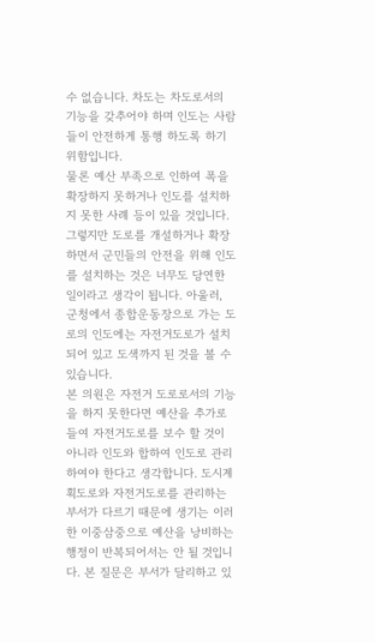수 없습니다. 차도는 차도로서의 기능을 갖추어야 하며 인도는 사람들이 안전하게 통행 하도록 하기 위함입니다.
물론 예산 부족으로 인하여 폭을 확장하지 못하거나 인도를 설치하지 못한 사례 등이 있을 것입니다. 그렇지만 도로를 개설하거나 확장하면서 군민들의 안전을 위해 인도를 설치하는 것은 너무도 당연한 일이라고 생각이 됩니다. 아울러, 군청에서 종합운동장으로 가는 도로의 인도에는 자전거도로가 설치되어 있고 도색까지 된 것을 볼 수 있습니다.
본 의원은 자전거 도로로서의 기능을 하지 못한다면 예산을 추가로 들여 자전거도로를 보수 할 것이 아니라 인도와 합하여 인도로 관리하여야 한다고 생각합니다. 도시계획도로와 자전거도로를 관리하는 부서가 다르기 때문에 생기는 이러한 이중삼중으로 예산을 낭비하는 행정이 반복되어서는 안 될 것입니다. 본 질문은 부서가 달리하고 있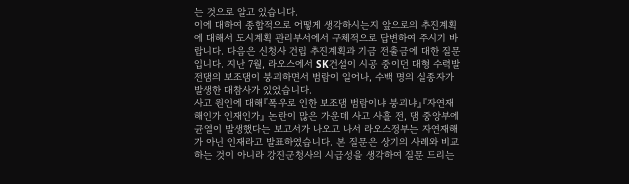는 것으로 알고 있습니다.
이에 대하여 종합적으로 어떻게 생각하시는지 앞으로의 추진계획에 대해서 도시계획 관리부서에서 구체적으로 답변하여 주시기 바랍니다. 다음은 신청사 건립 추진계획과 기금 전출금에 대한 질문입니다. 지난 7월, 라오스에서 SK건설이 시공 중이던 대형 수력발전댐의 보조댐이 붕괴하면서 범람이 일어나, 수백 명의 실종자가 발생한 대참사가 있었습니다.
사고 원인에 대해『폭우로 인한 보조댐 범람이냐 붕괴냐』『자연재해인가 인재인가』 논란이 많은 가운데 사고 사흘 전, 댐 중앙부에 균열이 발생했다는 보고서가 나오고 나서 라오스정부는 자연재해가 아닌 인재라고 발표하였습니다. 본 질문은 상기의 사례와 비교하는 것이 아니라 강진군청사의 시급성을 생각하여 질문 드리는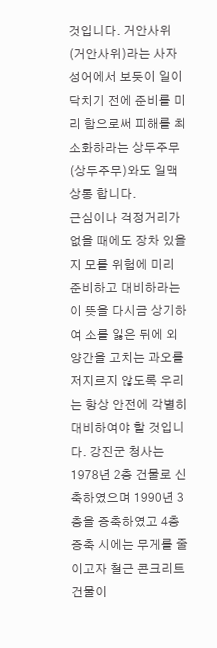것입니다. 거안사위(거안사위)라는 사자성어에서 보듯이 일이 닥치기 전에 준비를 미리 함으로써 피해를 최소화하라는 상두주무(상두주무)와도 일맥상통 합니다.
근심이나 걱정거리가 없을 때에도 장차 있을지 모를 위험에 미리 준비하고 대비하라는 이 뜻을 다시금 상기하여 소를 잃은 뒤에 외양간을 고치는 과오를 저지르지 않도록 우리는 항상 안전에 각별히 대비하여야 할 것입니다. 강진군 청사는 1978년 2층 건물로 신축하였으며 1990년 3층을 증축하였고 4층 증축 시에는 무게를 줄이고자 철근 콘크리트 건물이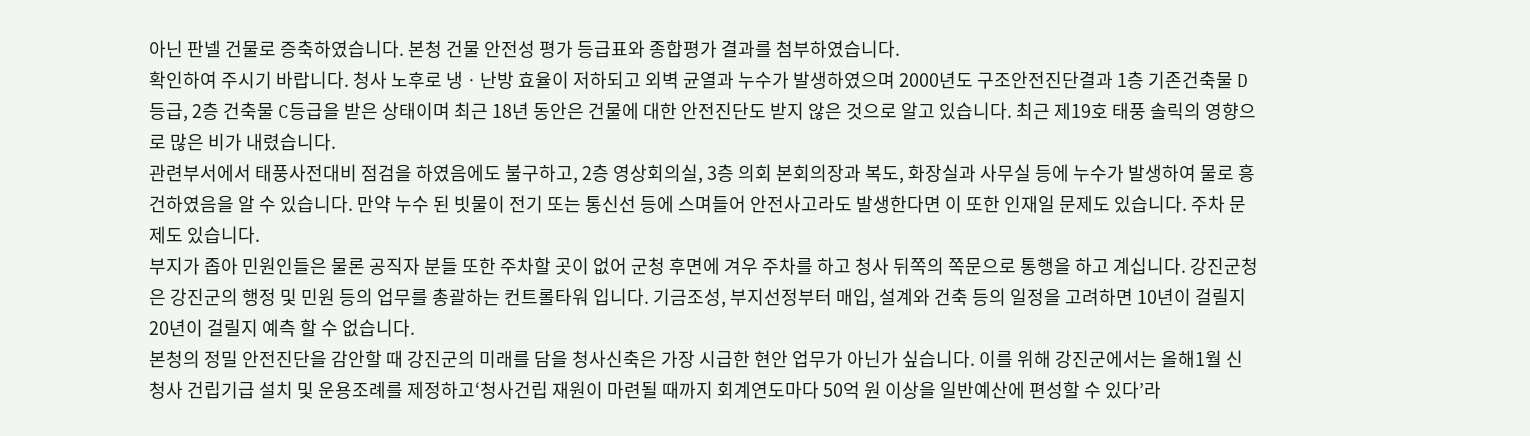아닌 판넬 건물로 증축하였습니다. 본청 건물 안전성 평가 등급표와 종합평가 결과를 첨부하였습니다.
확인하여 주시기 바랍니다. 청사 노후로 냉ㆍ난방 효율이 저하되고 외벽 균열과 누수가 발생하였으며 2000년도 구조안전진단결과 1층 기존건축물 D 등급, 2층 건축물 C등급을 받은 상태이며 최근 18년 동안은 건물에 대한 안전진단도 받지 않은 것으로 알고 있습니다. 최근 제19호 태풍 솔릭의 영향으로 많은 비가 내렸습니다.
관련부서에서 태풍사전대비 점검을 하였음에도 불구하고, 2층 영상회의실, 3층 의회 본회의장과 복도, 화장실과 사무실 등에 누수가 발생하여 물로 흥건하였음을 알 수 있습니다. 만약 누수 된 빗물이 전기 또는 통신선 등에 스며들어 안전사고라도 발생한다면 이 또한 인재일 문제도 있습니다. 주차 문제도 있습니다.
부지가 좁아 민원인들은 물론 공직자 분들 또한 주차할 곳이 없어 군청 후면에 겨우 주차를 하고 청사 뒤쪽의 쪽문으로 통행을 하고 계십니다. 강진군청은 강진군의 행정 및 민원 등의 업무를 총괄하는 컨트롤타워 입니다. 기금조성, 부지선정부터 매입, 설계와 건축 등의 일정을 고려하면 10년이 걸릴지 20년이 걸릴지 예측 할 수 없습니다.
본청의 정밀 안전진단을 감안할 때 강진군의 미래를 담을 청사신축은 가장 시급한 현안 업무가 아닌가 싶습니다. 이를 위해 강진군에서는 올해1월 신청사 건립기급 설치 및 운용조례를 제정하고‘청사건립 재원이 마련될 때까지 회계연도마다 50억 원 이상을 일반예산에 편성할 수 있다’라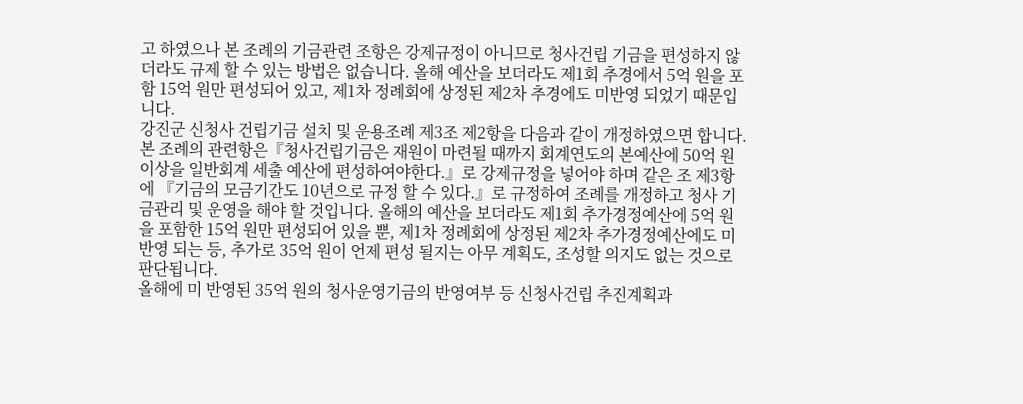고 하였으나 본 조례의 기금관련 조항은 강제규정이 아니므로 청사건립 기금을 편성하지 않더라도 규제 할 수 있는 방법은 없습니다. 올해 예산을 보더라도 제1회 추경에서 5억 원을 포함 15억 원만 편성되어 있고, 제1차 정례회에 상정된 제2차 추경에도 미반영 되었기 때문입니다.
강진군 신청사 건립기금 설치 및 운용조례 제3조 제2항을 다음과 같이 개정하였으면 합니다. 본 조례의 관련항은『청사건립기금은 재원이 마련될 때까지 회계연도의 본예산에 50억 원 이상을 일반회계 세출 예산에 편성하여야한다.』로 강제규정을 넣어야 하며 같은 조 제3항에 『기금의 모금기간도 10년으로 규정 할 수 있다.』로 규정하여 조례를 개정하고 청사 기금관리 및 운영을 해야 할 것입니다. 올해의 예산을 보더라도 제1회 추가경정예산에 5억 원을 포함한 15억 원만 편성되어 있을 뿐, 제1차 정례회에 상정된 제2차 추가경정예산에도 미반영 되는 등, 추가로 35억 원이 언제 편성 될지는 아무 계획도, 조성할 의지도 없는 것으로 판단됩니다.
올해에 미 반영된 35억 원의 청사운영기금의 반영여부 등 신청사건립 추진계획과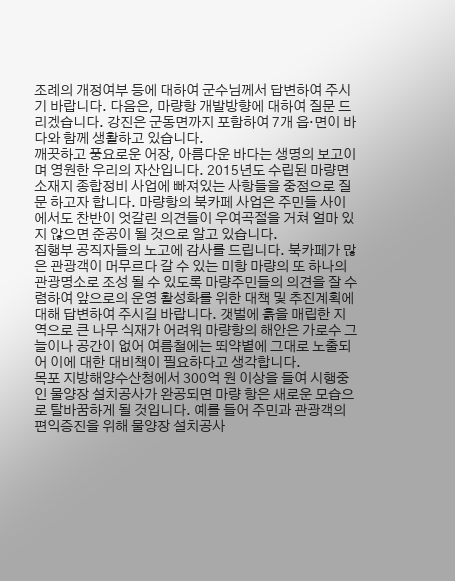조례의 개정여부 등에 대하여 군수님께서 답변하여 주시기 바랍니다. 다음은, 마량항 개발방향에 대하여 질문 드리겠습니다. 강진은 군동면까지 포함하여 7개 읍·면이 바다와 함께 생활하고 있습니다.
깨끗하고 풍요로운 어장, 아름다운 바다는 생명의 보고이며 영원한 우리의 자산입니다. 2015년도 수립된 마량면 소재지 종합정비 사업에 빠져있는 사항들을 중점으로 질문 하고자 합니다. 마량항의 북카페 사업은 주민들 사이에서도 찬반이 엇갈린 의견들이 우여곡절을 거쳐 얼마 있지 않으면 준공이 될 것으로 알고 있습니다.
집행부 공직자들의 노고에 감사를 드립니다. 북카페가 많은 관광객이 머무르다 갈 수 있는 미항 마량의 또 하나의 관광명소로 조성 될 수 있도록 마량주민들의 의견을 잘 수렴하여 앞으로의 운영 활성화를 위한 대책 및 추진계획에 대해 답변하여 주시길 바랍니다. 갯벌에 흙을 매립한 지역으로 큰 나무 식재가 어려워 마량항의 해안은 가로수 그늘이나 공간이 없어 여름철에는 뙤약볕에 그대로 노출되어 이에 대한 대비책이 필요하다고 생각합니다.
목포 지방해양수산청에서 300억 원 이상을 들여 시행중인 물양장 설치공사가 완공되면 마량 항은 새로운 모습으로 탈바꿈하게 될 것입니다. 예를 들어 주민과 관광객의 편익증진을 위해 물양장 설치공사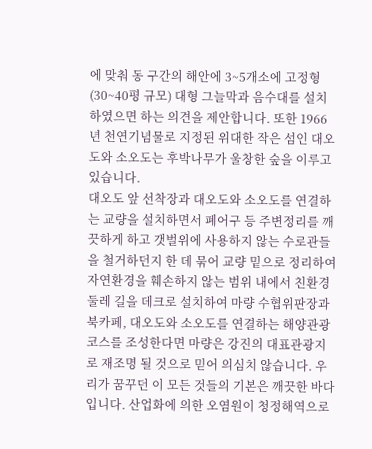에 맞춰 동 구간의 해안에 3~5개소에 고정형(30~40평 규모) 대형 그늘막과 음수대를 설치하였으면 하는 의견을 제안합니다. 또한 1966년 천연기념물로 지정된 위대한 작은 섬인 대오도와 소오도는 후박나무가 울창한 숲을 이루고 있습니다.
대오도 앞 선착장과 대오도와 소오도를 연결하는 교량을 설치하면서 폐어구 등 주변정리를 깨끗하게 하고 갯벌위에 사용하지 않는 수로관들을 철거하던지 한 데 묶어 교량 밑으로 정리하여 자연환경을 훼손하지 않는 범위 내에서 친환경 둘레 길을 데크로 설치하여 마량 수협위판장과 북카페, 대오도와 소오도를 연결하는 해양관광코스를 조성한다면 마량은 강진의 대표관광지로 재조명 될 것으로 믿어 의심치 않습니다. 우리가 꿈꾸던 이 모든 것들의 기본은 깨끗한 바다입니다. 산업화에 의한 오염원이 청정해역으로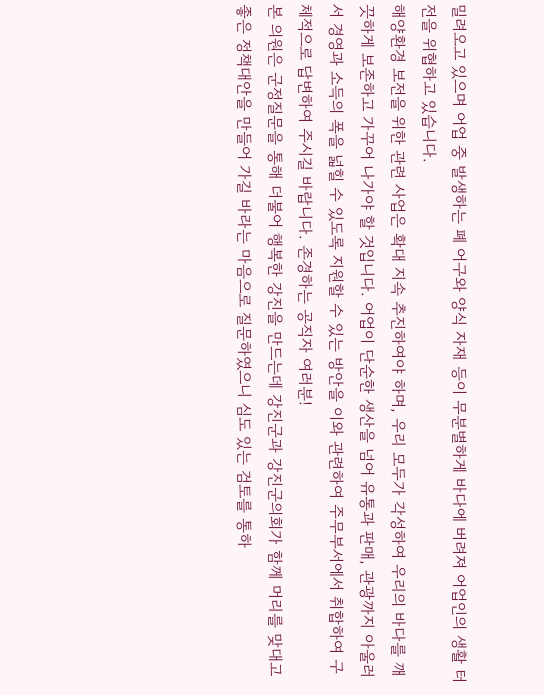밀려오고 있으며 어업 중 발생하는 폐 어구와 양식 자재 등이 무분별하게 바다에 버려져 어업인의 생활 터전을 위협하고 있습니다.
해양환경 보전을 위한 관련 사업은 확대 지속 추진하여야 하며, 우리 모두가 각성하여 우리의 바다를 깨끗하게 보존하고 가꾸어 나가야 할 것입니다. 어업이 단순한 생산을 넘어 유통과 판매, 관광까지 아울러서 경영과 소득의 폭을 넓힐 수 있도록 지원할 수 있는 방안을 이와 관련하여 주무부서에서 취합하여 구체적으로 답변하여 주시길 바랍니다. 존경하는 공직자 여러분!
본 의원은 군정질문을 통해 더불어 행복한 강진을 만드는데 강진군과 강진군의회가 함께 머리를 맞대고 좋은 정책대안을 만들어 가길 바라는 마음으로 질문하였으니 심도 있는 검토를 통하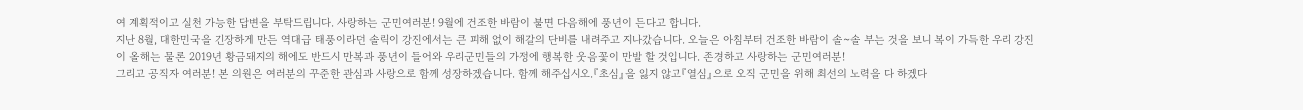여 계획적이고 실천 가능한 답변을 부탁드립니다. 사랑하는 군민여러분! 9월에 건조한 바람이 불면 다음해에 풍년이 든다고 합니다.
지난 8월, 대한민국을 긴장하게 만든 역대급 태풍이라던 솔릭이 강진에서는 큰 피해 없이 해갈의 단비를 내려주고 지나갔습니다. 오늘은 아침부터 건조한 바람이 솔~솔 부는 것을 보니 복이 가득한 우리 강진이 올해는 물론 2019년 황금돼지의 해에도 반드시 만복과 풍년이 들어와 우리군민들의 가정에 행복한 웃음꽃이 만발 할 것입니다. 존경하고 사랑하는 군민여러분!
그리고 공직자 여러분! 본 의원은 여러분의 꾸준한 관심과 사랑으로 함께 성장하겠습니다. 함께 해주십시오.『초심』을 잃지 않고『열심』으로 오직 군민을 위해 최선의 노력을 다 하겠다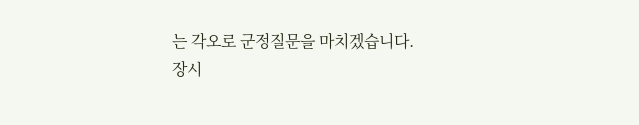는 각오로 군정질문을 마치겠습니다.
장시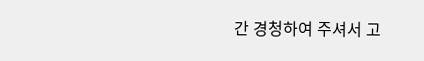간 경청하여 주셔서 고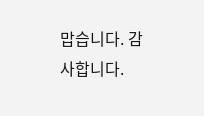맙습니다. 감사합니다.